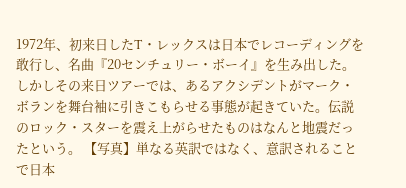1972年、初来日したT・レックスは日本でレコーディングを敢行し、名曲『20センチュリー・ボーイ』を生み出した。しかしその来日ツアーでは、あるアクシデントがマーク・ボランを舞台袖に引きこもらせる事態が起きていた。伝説のロック・スターを震え上がらせたものはなんと地震だったという。 【写真】単なる英訳ではなく、意訳されることで日本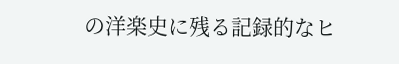の洋楽史に残る記録的なヒ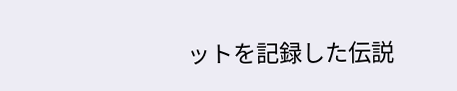ットを記録した伝説